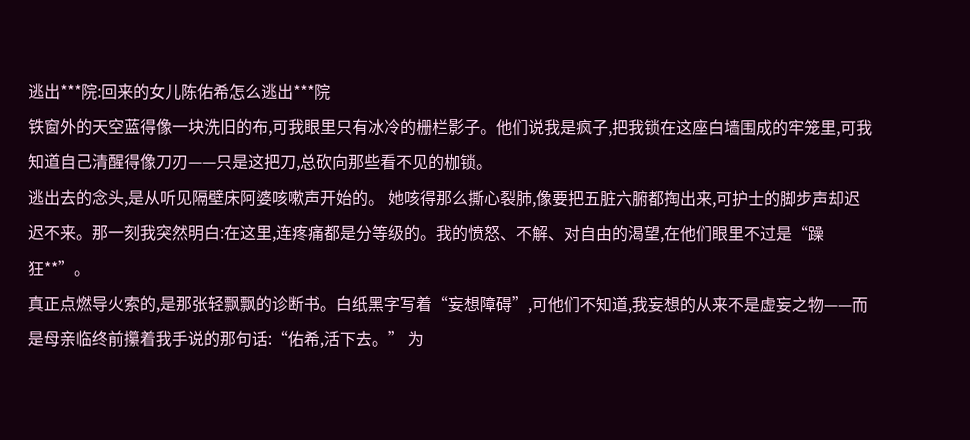逃出***院:回来的女儿陈佑希怎么逃出***院
铁窗外的天空蓝得像一块洗旧的布,可我眼里只有冰冷的栅栏影子。他们说我是疯子,把我锁在这座白墙围成的牢笼里,可我知道自己清醒得像刀刃——只是这把刀,总砍向那些看不见的枷锁。
逃出去的念头,是从听见隔壁床阿婆咳嗽声开始的。 她咳得那么撕心裂肺,像要把五脏六腑都掏出来,可护士的脚步声却迟迟不来。那一刻我突然明白:在这里,连疼痛都是分等级的。我的愤怒、不解、对自由的渴望,在他们眼里不过是“躁狂**”。
真正点燃导火索的,是那张轻飘飘的诊断书。白纸黑字写着“妄想障碍”,可他们不知道,我妄想的从来不是虚妄之物——而是母亲临终前攥着我手说的那句话:“佑希,活下去。” 为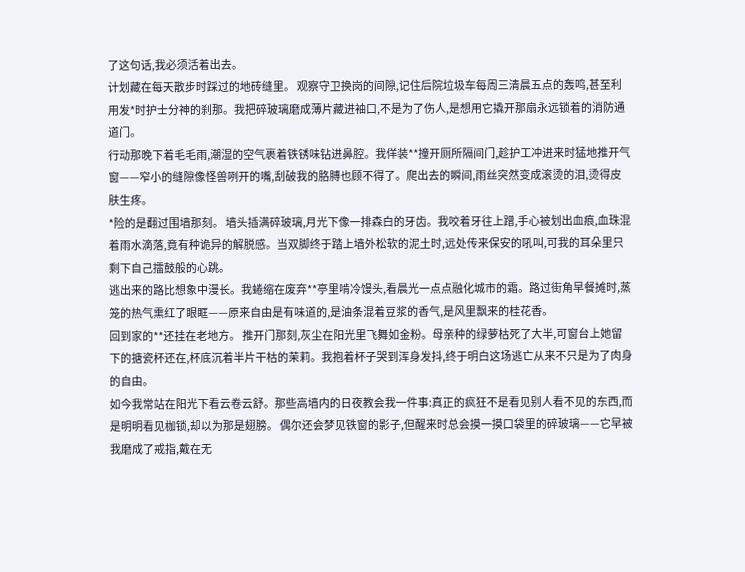了这句话,我必须活着出去。
计划藏在每天散步时踩过的地砖缝里。 观察守卫换岗的间隙,记住后院垃圾车每周三清晨五点的轰鸣,甚至利用发*时护士分神的刹那。我把碎玻璃磨成薄片藏进袖口,不是为了伤人,是想用它撬开那扇永远锁着的消防通道门。
行动那晚下着毛毛雨,潮湿的空气裹着铁锈味钻进鼻腔。我佯装**撞开厕所隔间门,趁护工冲进来时猛地推开气窗——窄小的缝隙像怪兽咧开的嘴,刮破我的胳膊也顾不得了。爬出去的瞬间,雨丝突然变成滚烫的泪,烫得皮肤生疼。
*险的是翻过围墙那刻。 墙头插满碎玻璃,月光下像一排森白的牙齿。我咬着牙往上蹭,手心被划出血痕,血珠混着雨水滴落,竟有种诡异的解脱感。当双脚终于踏上墙外松软的泥土时,远处传来保安的吼叫,可我的耳朵里只剩下自己擂鼓般的心跳。
逃出来的路比想象中漫长。我蜷缩在废弃**亭里啃冷馒头,看晨光一点点融化城市的霜。路过街角早餐摊时,蒸笼的热气熏红了眼眶——原来自由是有味道的,是油条混着豆浆的香气,是风里飘来的桂花香。
回到家的**还挂在老地方。 推开门那刻,灰尘在阳光里飞舞如金粉。母亲种的绿萝枯死了大半,可窗台上她留下的搪瓷杯还在,杯底沉着半片干枯的茉莉。我抱着杯子哭到浑身发抖,终于明白这场逃亡从来不只是为了肉身的自由。
如今我常站在阳光下看云卷云舒。那些高墙内的日夜教会我一件事:真正的疯狂不是看见别人看不见的东西,而是明明看见枷锁,却以为那是翅膀。 偶尔还会梦见铁窗的影子,但醒来时总会摸一摸口袋里的碎玻璃——它早被我磨成了戒指,戴在无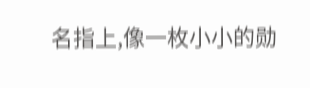名指上,像一枚小小的勋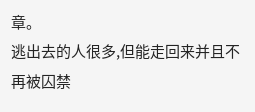章。
逃出去的人很多,但能走回来并且不再被囚禁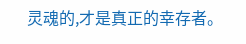灵魂的,才是真正的幸存者。